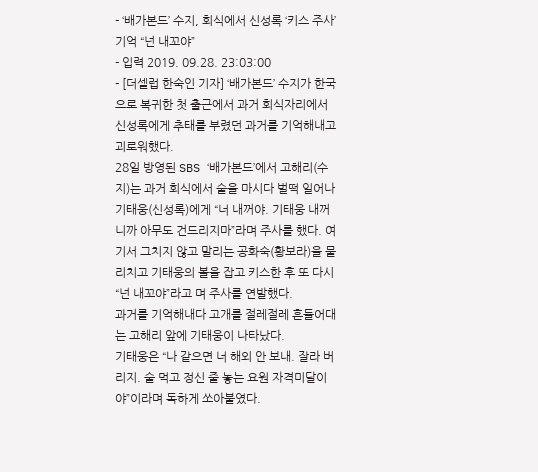- ‘배가본드’ 수지, 회식에서 신성록 ‘키스 주사’ 기억 “넌 내꼬야”
- 입력 2019. 09.28. 23:03:00
- [더셀럽 한숙인 기자] ‘배가본드’ 수지가 한국으로 복귀한 첫 출근에서 과거 회식자리에서 신성록에게 추태를 부렸던 과거를 기억해내고 괴로워했다.
28일 방영된 SBS ‘배가본드’에서 고해리(수지)는 과거 회식에서 술을 마시다 벌떡 일어나 기태웅(신성록)에게 “너 내꺼야. 기태웅 내꺼니까 아무도 건드리지마”라며 주사를 했다. 여기서 그치지 않고 말리는 공화숙(황보라)을 물리치고 기태웅의 볼을 잡고 키스한 후 또 다시 “넌 내꼬야”라고 며 주사를 연발했다.
과거를 기억해내다 고개를 절레절레 흔들어대는 고해리 앞에 기태웅이 나타났다.
기태웅은 “나 같으면 너 해외 안 보내. 잘라 버리지. 술 먹고 정신 줄 놓는 요원 자격미달이야”이라며 독하게 쏘아붙였다.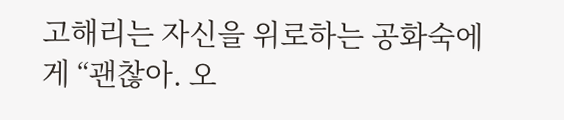고해리는 자신을 위로하는 공화숙에게 “괜찮아. 오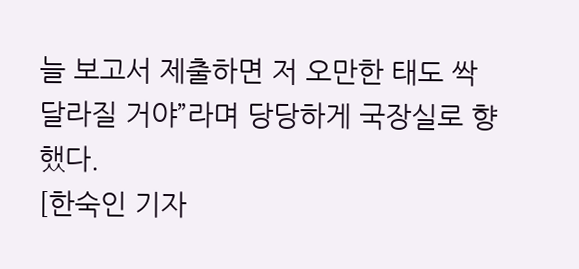늘 보고서 제출하면 저 오만한 태도 싹 달라질 거야”라며 당당하게 국장실로 향했다.
[한숙인 기자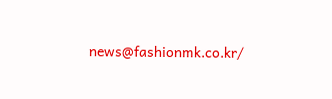news@fashionmk.co.kr/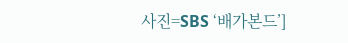사진=SBS ‘배가본드’]